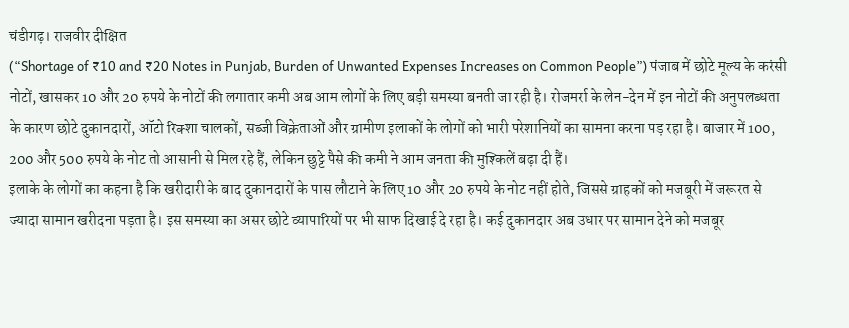चंडीगढ़। राजवीर दीक्षित
(“Shortage of ₹10 and ₹20 Notes in Punjab, Burden of Unwanted Expenses Increases on Common People”) पंजाब में छोटे मूल्य के करंसी नोटों, खासकर 10 और 20 रुपये के नोटों की लगातार कमी अब आम लोगों के लिए बड़ी समस्या बनती जा रही है। रोजमर्रा के लेन-देन में इन नोटों की अनुपलब्धता के कारण छोटे दुकानदारों, ऑटो रिक्शा चालकों, सब्जी विक्रेताओं और ग्रामीण इलाकों के लोगों को भारी परेशानियों का सामना करना पड़ रहा है। बाजार में 100, 200 और 500 रुपये के नोट तो आसानी से मिल रहे हैं, लेकिन छुट्टे पैसे की कमी ने आम जनता की मुश्किलें बढ़ा दी हैं।
इलाके के लोगों का कहना है कि खरीदारी के बाद दुकानदारों के पास लौटाने के लिए 10 और 20 रुपये के नोट नहीं होते, जिससे ग्राहकों को मजबूरी में जरूरत से ज्यादा सामान खरीदना पड़ता है। इस समस्या का असर छोटे व्यापारियों पर भी साफ दिखाई दे रहा है। कई दुकानदार अब उधार पर सामान देने को मजबूर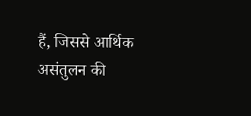हैं, जिससे आर्थिक असंतुलन की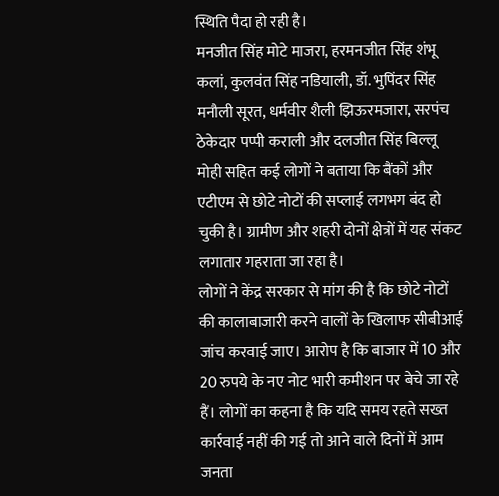स्थिति पैदा हो रही है।
मनजीत सिंह मोटे माजरा, हरमनजीत सिंह शंभू कलां, कुलवंत सिंह नडियाली, डॉ. भुपिंदर सिंह मनौली सूरत, धर्मवीर शैली झिऊरमजारा, सरपंच ठेकेदार पप्पी कराली और दलजीत सिंह बिल्लू मोही सहित कई लोगों ने बताया कि बैंकों और एटीएम से छोटे नोटों की सप्लाई लगभग बंद हो चुकी है। ग्रामीण और शहरी दोनों क्षेत्रों में यह संकट लगातार गहराता जा रहा है।
लोगों ने केंद्र सरकार से मांग की है कि छोटे नोटों की कालाबाजारी करने वालों के खिलाफ सीबीआई जांच करवाई जाए। आरोप है कि बाजार में 10 और 20 रुपये के नए नोट भारी कमीशन पर बेचे जा रहे हैं। लोगों का कहना है कि यदि समय रहते सख्त कार्रवाई नहीं की गई तो आने वाले दिनों में आम जनता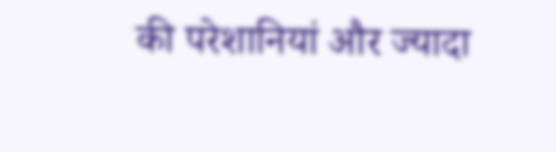की परेशानियां और ज्यादा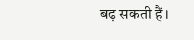बढ़ सकती हैं।